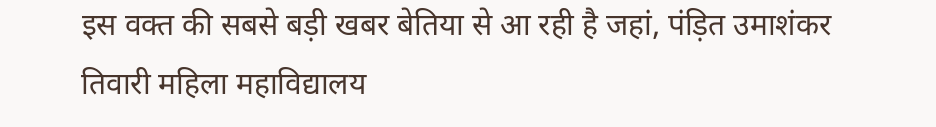इस वक्त की सबसे बड़ी खबर बेतिया से आ रही है जहां, पंड़ित उमाशंकर तिवारी महिला महाविद्यालय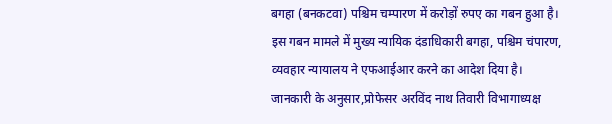बगहा (बनकटवा) पश्चिम चम्पारण में करोड़ों रुपए का गबन हुआ है। इस गबन मामले में मुख्य न्यायिक दंडाधिकारी बगहा, पश्चिम चंपारण, व्यवहार न्यायालय ने एफआईआर करने का आदेश दिया है।
जानकारी के अनुसार,प्रोफेसर अरविंद नाथ तिवारी विभागाध्यक्ष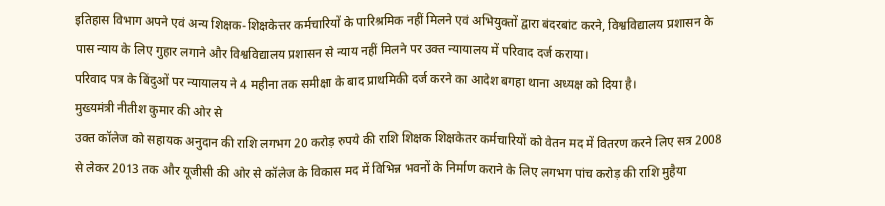इतिहास विभाग अपने एवं अन्य शिक्षक-शिक्षकेत्तर कर्मचारियों के पारिश्रमिक नहीं मिलने एवं अभियुक्तों द्वारा बंदरबांट करने, विश्वविद्यालय प्रशासन के पास न्याय के लिए गुहार लगाने और विश्वविद्यालय प्रशासन से न्याय नहीं मिलने पर उक्त न्यायालय में परिवाद दर्ज कराया।
परिवाद पत्र के बिंदुओं पर न्यायालय ने 4 महीना तक समीक्षा के बाद प्राथमिकी दर्ज करने का आदेश बगहा थाना अध्यक्ष को दिया है।
मुख्यमंत्री नीतीश कुमार की ओर से
उक्त कॉलेज को सहायक अनुदान की राशि लगभग 20 करोड़ रुपये की राशि शिक्षक शिक्षकेतर कर्मचारियों को वेतन मद में वितरण करने लिए सत्र 2008 से लेकर 2013 तक और यूजीसी की ओर से कॉलेज के विकास मद में विभिन्न भवनों के निर्माण कराने के लिए लगभग पांच करोड़ की राशि मुहैया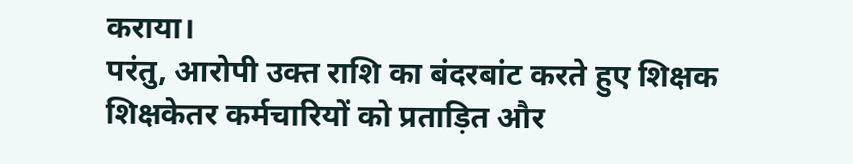कराया।
परंतु, आरोपी उक्त राशि का बंदरबांट करते हुए शिक्षक शिक्षकेतर कर्मचारियों को प्रताड़ित और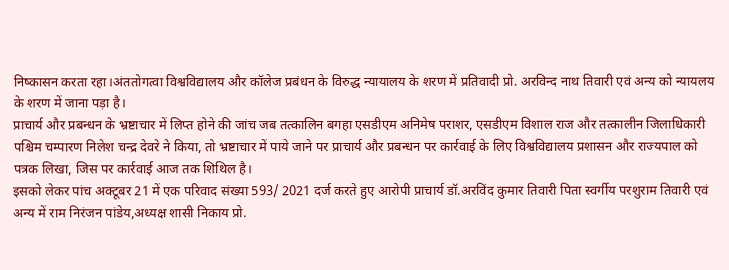निष्कासन करता रहा।अंततोगत्वा विश्वविद्यालय और कॉलेज प्रबंधन के विरुद्ध न्यायालय के शरण में प्रतिवादी प्रो. अरविन्द नाथ तिवारी एवं अन्य को न्यायलय के शरण में जाना पड़ा है।
प्राचार्य और प्रबन्धन के भ्रष्टाचार में लिप्त होने की जांच जब तत्कालिन बगहा एसडीएम अनिमेष पराशर, एसडीएम विशाल राज और तत्कालीन जिलाधिकारी पश्चिम चम्पारण निलेश चन्द्र देवरे ने किया, तो भ्रष्टाचार में पाये जाने पर प्राचार्य और प्रबन्धन पर कार्रवाई के लिए विश्वविद्यालय प्रशासन और राज्यपाल को पत्रक लिखा, जिस पर कार्रवाई आज तक शिथिल है।
इसको लेकर पांच अक्टूबर 21 में एक परिवाद संख्या 593/ 2021 दर्ज करते हुए आरोपी प्राचार्य डॉ.अरविंद कुमार तिवारी पिता स्वर्गीय परशुराम तिवारी एवं अन्य में राम निरंजन पांडेय,अध्यक्ष शासी निकाय प्रो.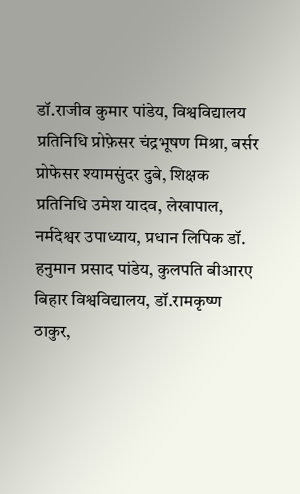डॉ.राजीव कुमार पांडेय, विश्वविद्यालय प्रतिनिधि प्रोफ़ेसर चंद्रभूषण मिश्रा, बर्सर प्रोफेसर श्यामसुंदर दुबे, शिक्षक प्रतिनिधि उमेश यादव, लेखापाल, नर्मदेश्वर उपाध्याय, प्रधान लिपिक डॉ. हनुमान प्रसाद पांडेय, कुलपति बीआरए बिहार विश्वविद्यालय, डॉ.रामकृष्ण ठाकुर,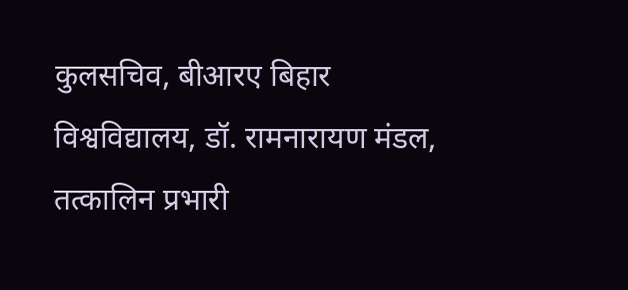कुलसचिव, बीआरए बिहार विश्वविद्यालय, डॉ. रामनारायण मंडल, तत्कालिन प्रभारी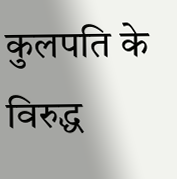कुलपति के विरुद्ध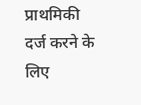प्राथमिकी दर्ज करने के लिए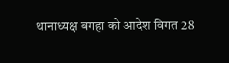थानाध्यक्ष बगहा को आदेश विगत 28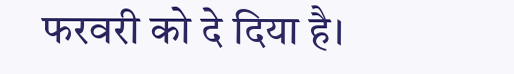फरवरी को दे दिया है।